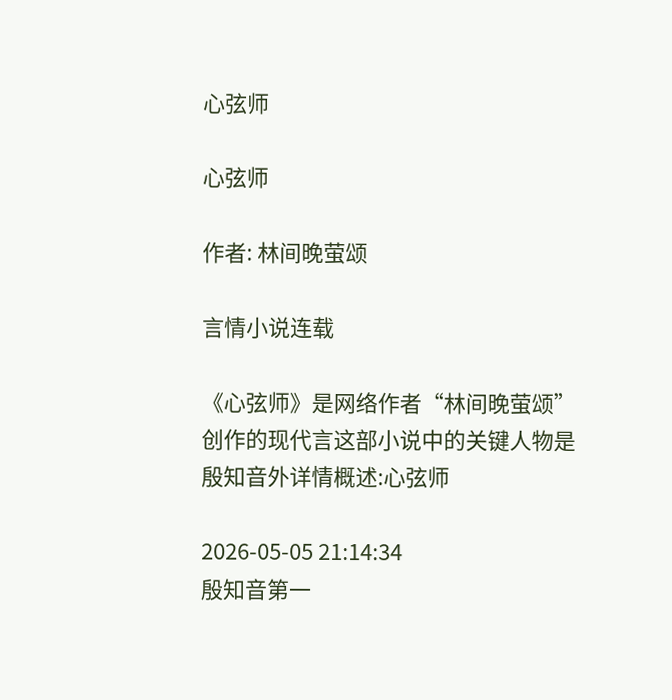心弦师

心弦师

作者: 林间晚萤颂

言情小说连载

《心弦师》是网络作者“林间晚萤颂”创作的现代言这部小说中的关键人物是殷知音外详情概述:心弦师

2026-05-05 21:14:34
殷知音第一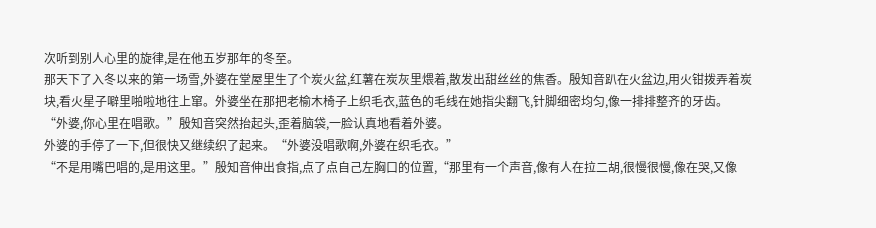次听到别人心里的旋律,是在他五岁那年的冬至。
那天下了入冬以来的第一场雪,外婆在堂屋里生了个炭火盆,红薯在炭灰里煨着,散发出甜丝丝的焦香。殷知音趴在火盆边,用火钳拨弄着炭块,看火星子噼里啪啦地往上窜。外婆坐在那把老榆木椅子上织毛衣,蓝色的毛线在她指尖翻飞,针脚细密均匀,像一排排整齐的牙齿。
“外婆,你心里在唱歌。”殷知音突然抬起头,歪着脑袋,一脸认真地看着外婆。
外婆的手停了一下,但很快又继续织了起来。“外婆没唱歌啊,外婆在织毛衣。”
“不是用嘴巴唱的,是用这里。”殷知音伸出食指,点了点自己左胸口的位置,“那里有一个声音,像有人在拉二胡,很慢很慢,像在哭,又像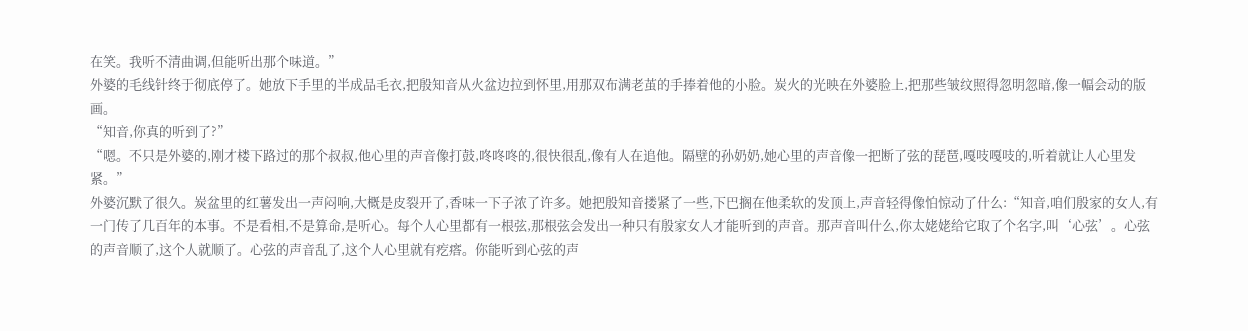在笑。我听不清曲调,但能听出那个味道。”
外婆的毛线针终于彻底停了。她放下手里的半成品毛衣,把殷知音从火盆边拉到怀里,用那双布满老茧的手捧着他的小脸。炭火的光映在外婆脸上,把那些皱纹照得忽明忽暗,像一幅会动的版画。
“知音,你真的听到了?”
“嗯。不只是外婆的,刚才楼下路过的那个叔叔,他心里的声音像打鼓,咚咚咚的,很快很乱,像有人在追他。隔壁的孙奶奶,她心里的声音像一把断了弦的琵琶,嘎吱嘎吱的,听着就让人心里发紧。”
外婆沉默了很久。炭盆里的红薯发出一声闷响,大概是皮裂开了,香味一下子浓了许多。她把殷知音搂紧了一些,下巴搁在他柔软的发顶上,声音轻得像怕惊动了什么:“知音,咱们殷家的女人,有一门传了几百年的本事。不是看相,不是算命,是听心。每个人心里都有一根弦,那根弦会发出一种只有殷家女人才能听到的声音。那声音叫什么,你太姥姥给它取了个名字,叫‘心弦’。心弦的声音顺了,这个人就顺了。心弦的声音乱了,这个人心里就有疙瘩。你能听到心弦的声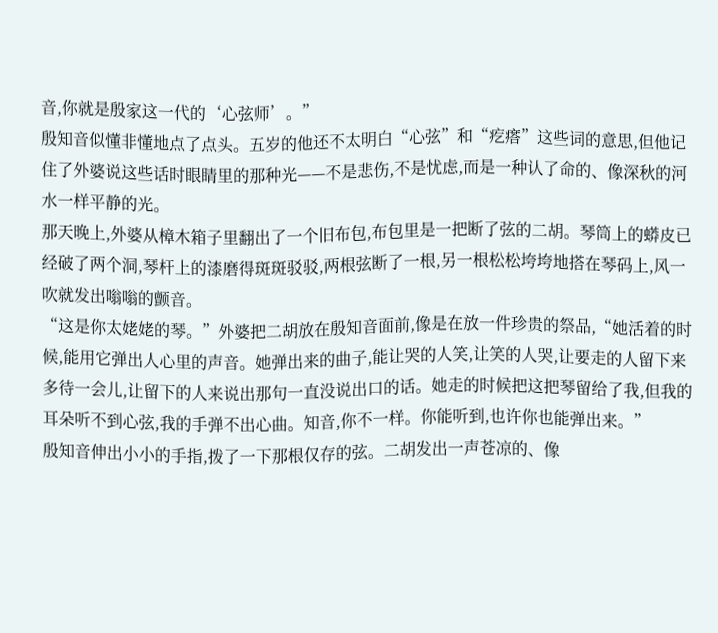音,你就是殷家这一代的‘心弦师’。”
殷知音似懂非懂地点了点头。五岁的他还不太明白“心弦”和“疙瘩”这些词的意思,但他记住了外婆说这些话时眼睛里的那种光——不是悲伤,不是忧虑,而是一种认了命的、像深秋的河水一样平静的光。
那天晚上,外婆从樟木箱子里翻出了一个旧布包,布包里是一把断了弦的二胡。琴筒上的蟒皮已经破了两个洞,琴杆上的漆磨得斑斑驳驳,两根弦断了一根,另一根松松垮垮地搭在琴码上,风一吹就发出嗡嗡的颤音。
“这是你太姥姥的琴。”外婆把二胡放在殷知音面前,像是在放一件珍贵的祭品,“她活着的时候,能用它弹出人心里的声音。她弹出来的曲子,能让哭的人笑,让笑的人哭,让要走的人留下来多待一会儿,让留下的人来说出那句一直没说出口的话。她走的时候把这把琴留给了我,但我的耳朵听不到心弦,我的手弹不出心曲。知音,你不一样。你能听到,也许你也能弹出来。”
殷知音伸出小小的手指,拨了一下那根仅存的弦。二胡发出一声苍凉的、像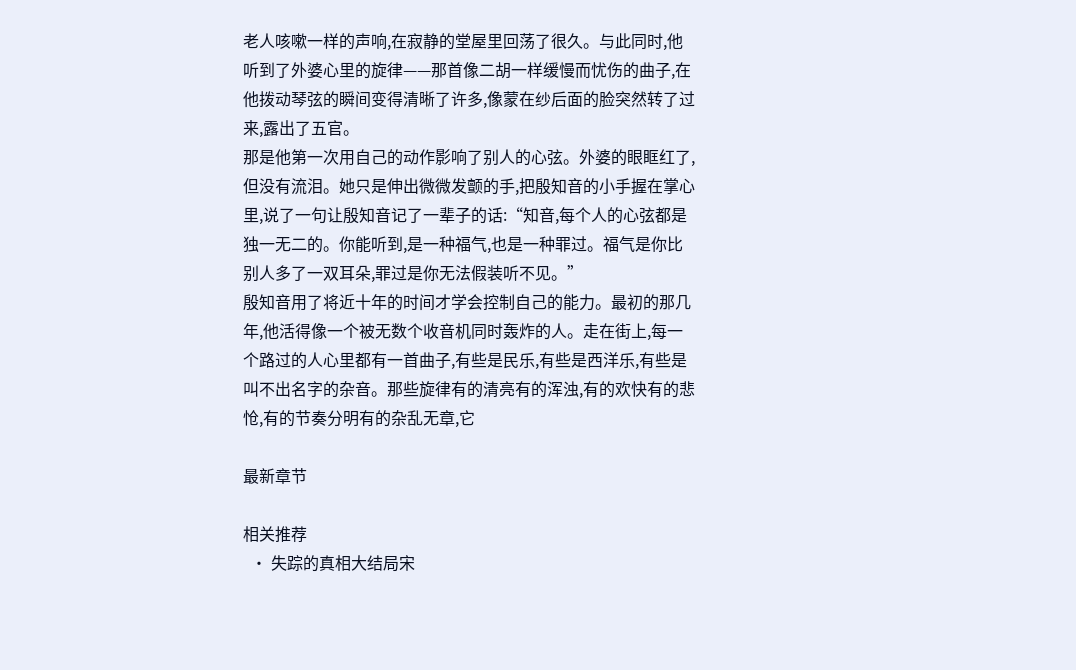老人咳嗽一样的声响,在寂静的堂屋里回荡了很久。与此同时,他听到了外婆心里的旋律——那首像二胡一样缓慢而忧伤的曲子,在他拨动琴弦的瞬间变得清晰了许多,像蒙在纱后面的脸突然转了过来,露出了五官。
那是他第一次用自己的动作影响了别人的心弦。外婆的眼眶红了,但没有流泪。她只是伸出微微发颤的手,把殷知音的小手握在掌心里,说了一句让殷知音记了一辈子的话:“知音,每个人的心弦都是独一无二的。你能听到,是一种福气,也是一种罪过。福气是你比别人多了一双耳朵,罪过是你无法假装听不见。”
殷知音用了将近十年的时间才学会控制自己的能力。最初的那几年,他活得像一个被无数个收音机同时轰炸的人。走在街上,每一个路过的人心里都有一首曲子,有些是民乐,有些是西洋乐,有些是叫不出名字的杂音。那些旋律有的清亮有的浑浊,有的欢快有的悲怆,有的节奏分明有的杂乱无章,它

最新章节

相关推荐
  • 失踪的真相大结局宋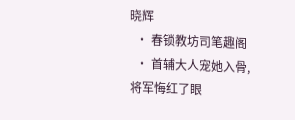晓辉
  • 春锁教坊司笔趣阁
  • 首辅大人宠她入骨,将军悔红了眼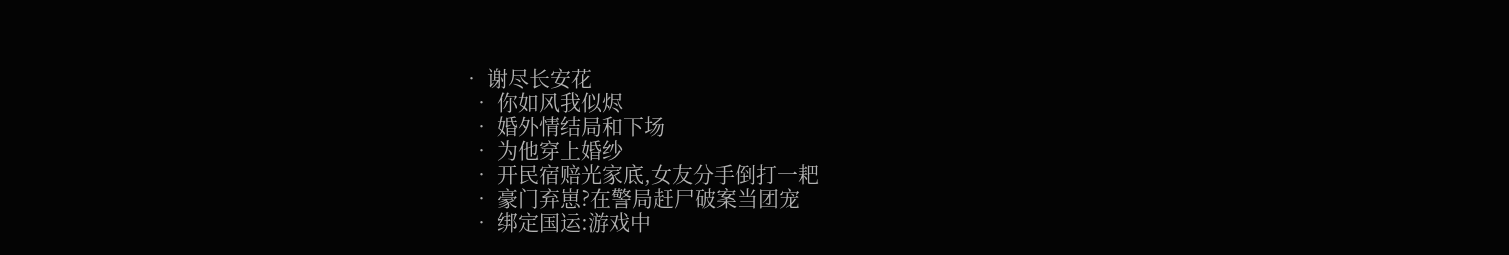• 谢尽长安花
  • 你如风我似烬
  • 婚外情结局和下场
  • 为他穿上婚纱
  • 开民宿赔光家底,女友分手倒打一耙
  • 豪门弃崽?在警局赶尸破案当团宠
  • 绑定国运:游戏中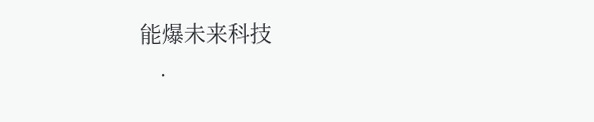能爆未来科技
  •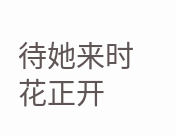待她来时花正开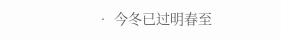• 今冬已过明春至